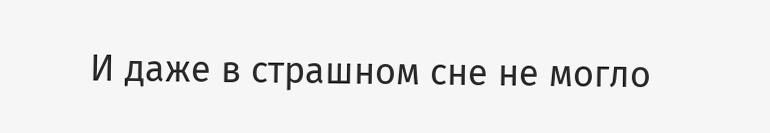И даже в страшном сне не могло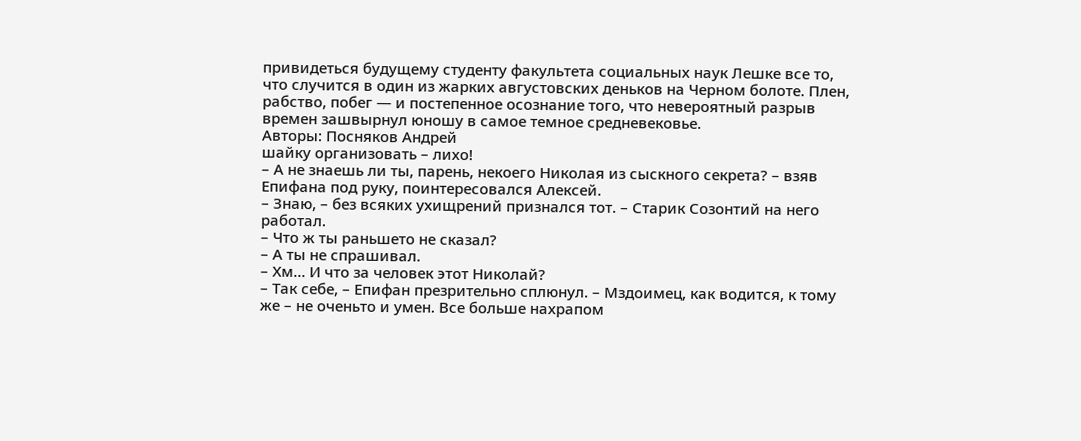привидеться будущему студенту факультета социальных наук Лешке все то, что случится в один из жарких августовских деньков на Черном болоте. Плен, рабство, побег — и постепенное осознание того, что невероятный разрыв времен зашвырнул юношу в самое темное средневековье.
Авторы: Посняков Андрей
шайку организовать – лихо!
– А не знаешь ли ты, парень, некоего Николая из сыскного секрета? – взяв Епифана под руку, поинтересовался Алексей.
– Знаю, – без всяких ухищрений признался тот. – Старик Созонтий на него работал.
– Что ж ты раньшето не сказал?
– А ты не спрашивал.
– Хм… И что за человек этот Николай?
– Так себе, – Епифан презрительно сплюнул. – Мздоимец, как водится, к тому же – не оченьто и умен. Все больше нахрапом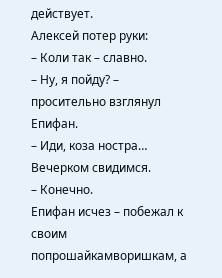действует.
Алексей потер руки:
– Коли так – славно.
– Ну, я пойду? – просительно взглянул Епифан.
– Иди, коза ностра… Вечерком свидимся.
– Конечно.
Епифан исчез – побежал к своим попрошайкамворишкам, а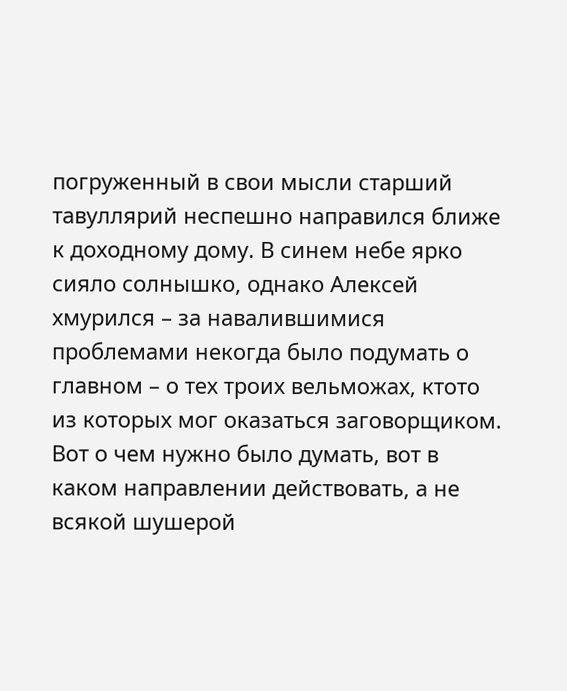погруженный в свои мысли старший тавуллярий неспешно направился ближе к доходному дому. В синем небе ярко сияло солнышко, однако Алексей хмурился – за навалившимися проблемами некогда было подумать о главном – о тех троих вельможах, ктото из которых мог оказаться заговорщиком. Вот о чем нужно было думать, вот в каком направлении действовать, а не всякой шушерой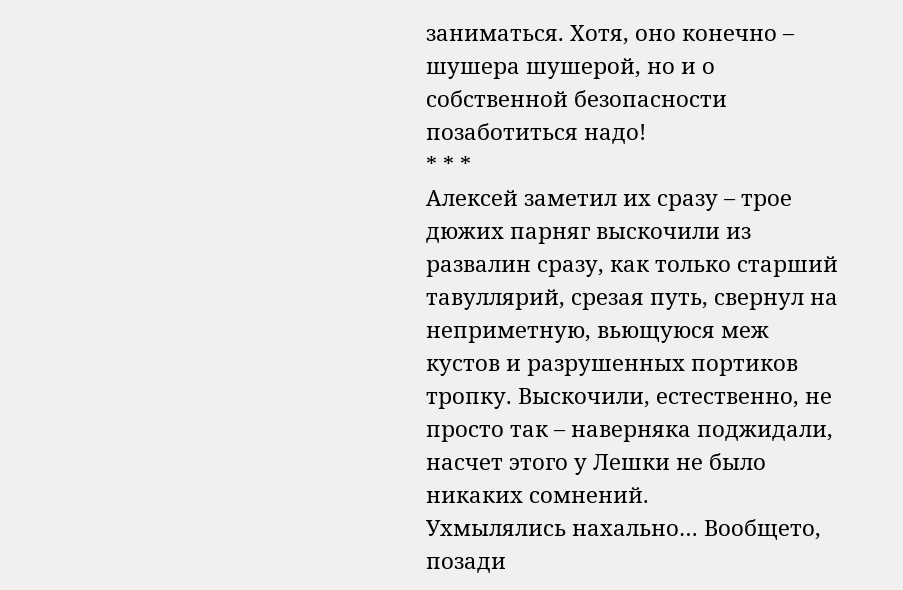заниматься. Хотя, оно конечно – шушера шушерой, но и о собственной безопасности позаботиться надо!
* * *
Алексей заметил их сразу – трое дюжих парняг выскочили из развалин сразу, как только старший тавуллярий, срезая путь, свернул на неприметную, вьющуюся меж кустов и разрушенных портиков тропку. Выскочили, естественно, не просто так – наверняка поджидали, насчет этого у Лешки не было никаких сомнений.
Ухмылялись нахально… Вообщето, позади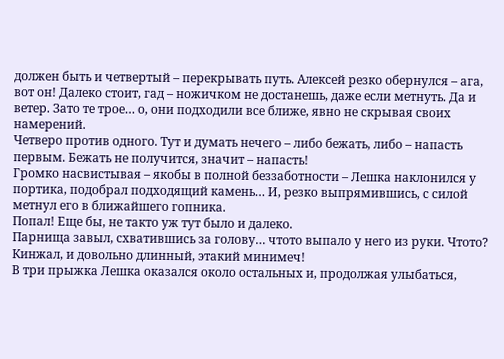должен быть и четвертый – перекрывать путь. Алексей резко обернулся – ага, вот он! Далеко стоит, гад – ножичком не достанешь, даже если метнуть. Да и ветер. Зато те трое… о, они подходили все ближе, явно не скрывая своих намерений.
Четверо против одного. Тут и думать нечего – либо бежать, либо – напасть первым. Бежать не получится, значит – напасть!
Громко насвистывая – якобы в полной беззаботности – Лешка наклонился у портика, подобрал подходящий камень… И, резко выпрямившись, с силой метнул его в ближайшего гопника.
Попал! Еще бы, не такто уж тут было и далеко.
Парнища завыл, схватившись за голову… чтото выпало у него из руки. Чтото? Кинжал, и довольно длинный, этакий минимеч!
В три прыжка Лешка оказался около остальных и, продолжая улыбаться,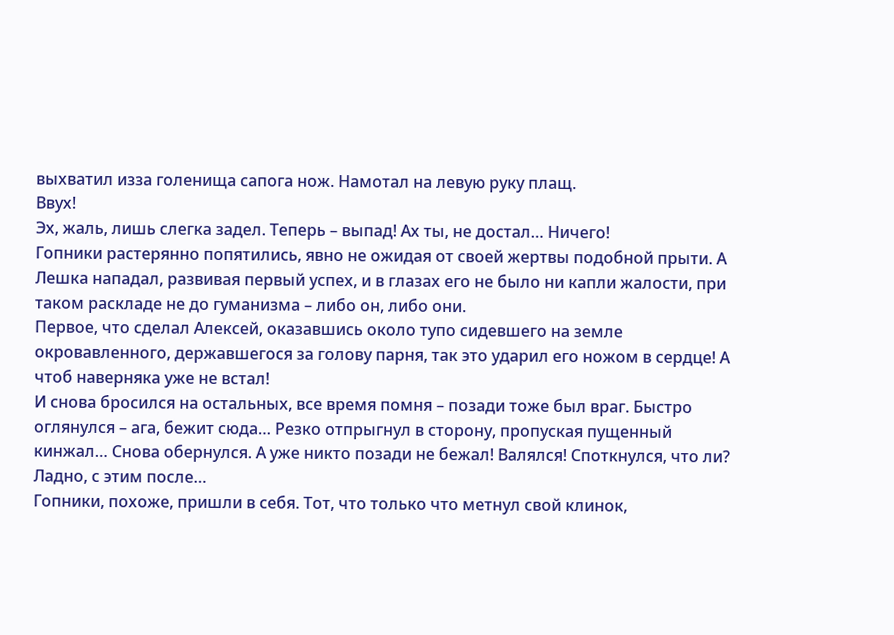выхватил изза голенища сапога нож. Намотал на левую руку плащ.
Ввух!
Эх, жаль, лишь слегка задел. Теперь – выпад! Ах ты, не достал… Ничего!
Гопники растерянно попятились, явно не ожидая от своей жертвы подобной прыти. А Лешка нападал, развивая первый успех, и в глазах его не было ни капли жалости, при таком раскладе не до гуманизма – либо он, либо они.
Первое, что сделал Алексей, оказавшись около тупо сидевшего на земле окровавленного, державшегося за голову парня, так это ударил его ножом в сердце! А чтоб наверняка уже не встал!
И снова бросился на остальных, все время помня – позади тоже был враг. Быстро оглянулся – ага, бежит сюда… Резко отпрыгнул в сторону, пропуская пущенный кинжал… Снова обернулся. А уже никто позади не бежал! Валялся! Споткнулся, что ли? Ладно, с этим после…
Гопники, похоже, пришли в себя. Тот, что только что метнул свой клинок,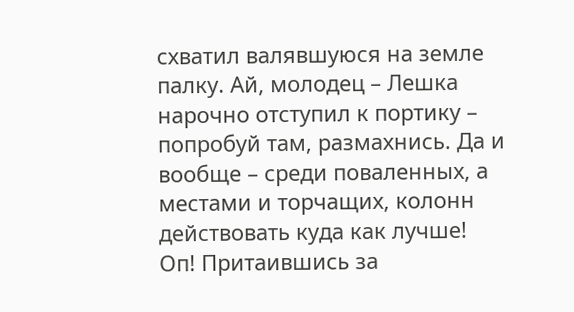схватил валявшуюся на земле палку. Ай, молодец – Лешка нарочно отступил к портику – попробуй там, размахнись. Да и вообще – среди поваленных, а местами и торчащих, колонн действовать куда как лучше!
Оп! Притаившись за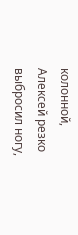колонной, Алексей резко выбросил ногу,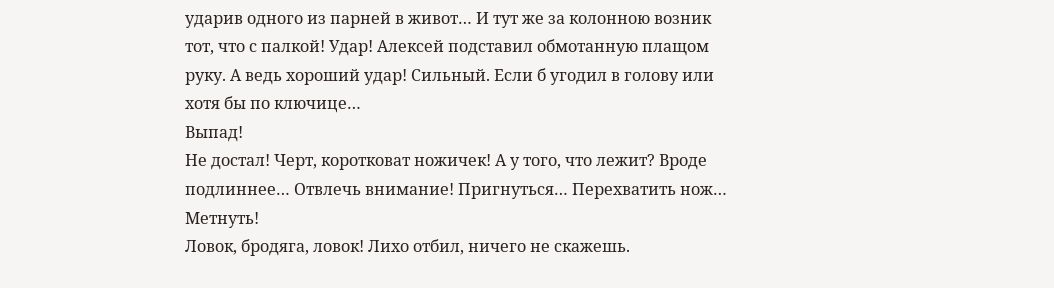ударив одного из парней в живот… И тут же за колонною возник тот, что с палкой! Удар! Алексей подставил обмотанную плащом руку. А ведь хороший удар! Сильный. Если б угодил в голову или хотя бы по ключице…
Выпад!
Не достал! Черт, коротковат ножичек! А у того, что лежит? Вроде подлиннее… Отвлечь внимание! Пригнуться… Перехватить нож… Метнуть!
Ловок, бродяга, ловок! Лихо отбил, ничего не скажешь.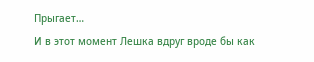Прыгает…
И в этот момент Лешка вдруг вроде бы как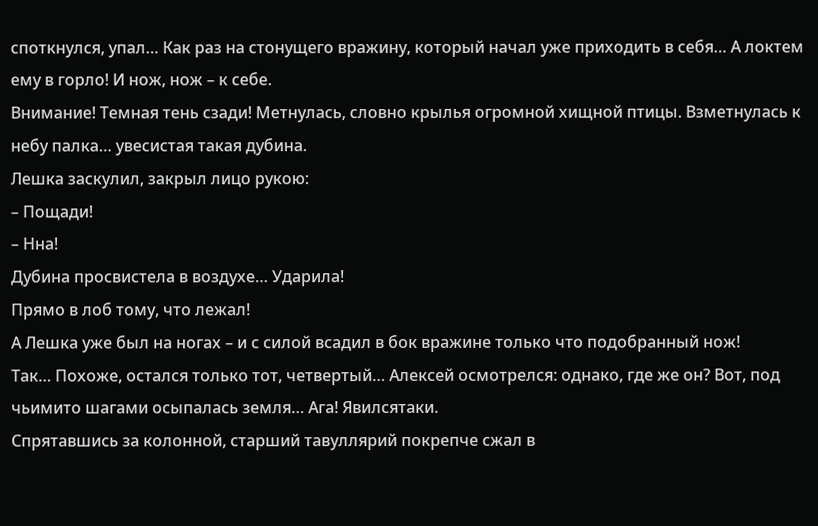споткнулся, упал… Как раз на стонущего вражину, который начал уже приходить в себя… А локтем ему в горло! И нож, нож – к себе.
Внимание! Темная тень сзади! Метнулась, словно крылья огромной хищной птицы. Взметнулась к небу палка… увесистая такая дубина.
Лешка заскулил, закрыл лицо рукою:
– Пощади!
– Нна!
Дубина просвистела в воздухе… Ударила!
Прямо в лоб тому, что лежал!
А Лешка уже был на ногах – и с силой всадил в бок вражине только что подобранный нож!
Так… Похоже, остался только тот, четвертый… Алексей осмотрелся: однако, где же он? Вот, под чьимито шагами осыпалась земля… Ага! Явилсятаки.
Спрятавшись за колонной, старший тавуллярий покрепче сжал в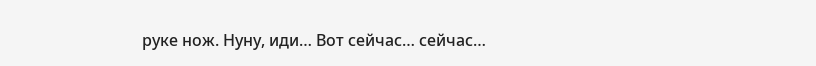руке нож. Нуну, иди… Вот сейчас… сейчас…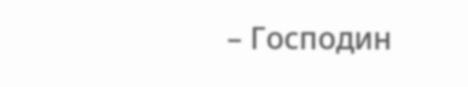– Господин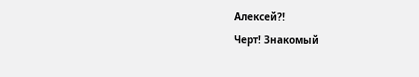Алексей?!
Черт! Знакомый